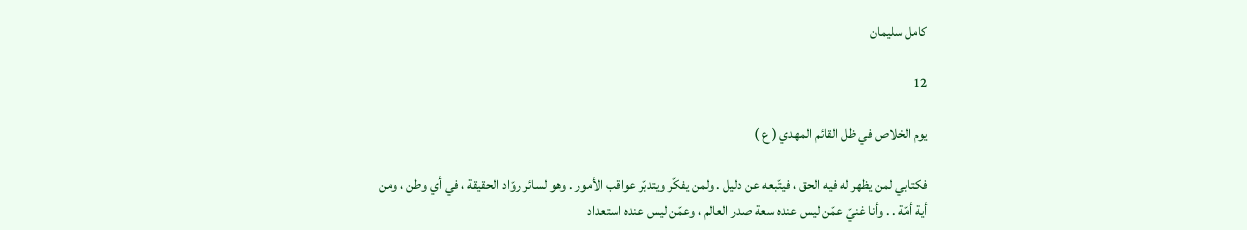كامل سليمان

12

يوم الخلاص في ظل القائم المهدي ( ع )

فكتابي لمن يظهر له فيه الحق ، فيتّبعه عن دليل . ولمن يفكّر ويتدبّر عواقب الأمور . وهو لسائر روّاد الحقيقة ، في أي وطن ، ومن أية أمّة . . وأنا غنيّ عمّن ليس عنده سعة صدر العالم ، وعمّن ليس عنده استعداد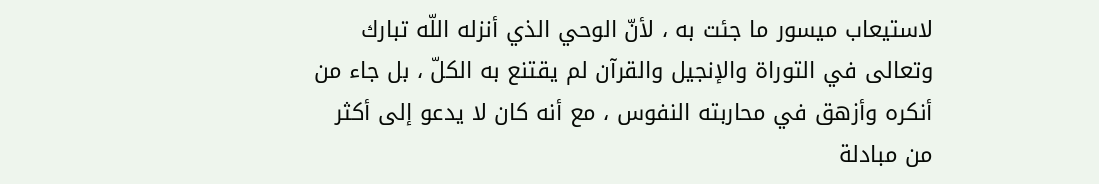لاستيعاب ميسور ما جئت به ، لأنّ الوحي الذي أنزله اللّه تبارك وتعالى في التوراة والإنجيل والقرآن لم يقتنع به الكلّ ، بل جاء من أنكره وأزهق في محاربته النفوس ، مع أنه كان لا يدعو إلى أكثر من مبادلة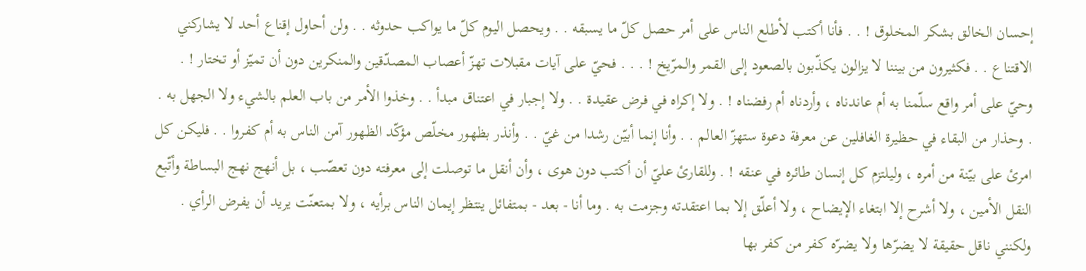إحسان الخالق بشكر المخلوق ! . . فأنا أكتب لأطلع الناس على أمر حصل كلّ ما يسبقه . . ويحصل اليوم كلّ ما يواكب حدوثه . . ولن أحاول إقناع أحد لا يشاركني الاقتناع . . فكثيرون من بيننا لا يزالون يكذّبون بالصعود إلى القمر والمرّيخ ! . . . فحيّ على آيات مقبلات تهزّ أعصاب المصدّقين والمنكرين دون أن تميّز أو تختار ! . وحيّ على أمر واقع سلّمنا به أم عاندناه ، وأردناه أم رفضناه ! . ولا إكراه في فرض عقيدة . . ولا إجبار في اعتناق مبدأ . . وخذوا الأمر من باب العلم بالشيء ولا الجهل به . . وحذار من البقاء في حظيرة الغافلين عن معرفة دعوة ستهزّ العالم . . وأنا إنما أبيّن رشدا من غيّ . . وأنذر بظهور مخلّص مؤكّد الظهور آمن الناس به أم كفروا . . فليكن كل امرئ على بيّنة من أمره ، وليلتزم كل إنسان طائره في عنقه ! . وللقارئ عليّ أن أكتب دون هوى ، وأن أنقل ما توصلت إلى معرفته دون تعصّب ، بل أنهج نهج البساطة وأتّبع النقل الأمين ، ولا أشرح إلا ابتغاء الإيضاح ، ولا أعلّق إلا بما اعتقدته وجزمت به . وما أنا - بعد - بمتفائل ينتظر إيمان الناس برأيه ، ولا بمتعنّت يريد أن يفرض الرأي . ولكنني ناقل حقيقة لا يضرّها ولا يضرّه كفر من كفر بها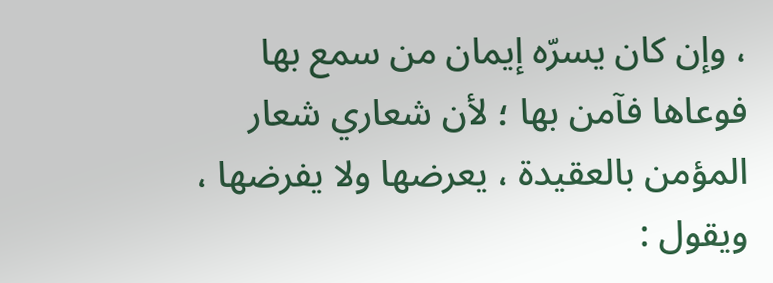، وإن كان يسرّه إيمان من سمع بها فوعاها فآمن بها ؛ لأن شعاري شعار المؤمن بالعقيدة ، يعرضها ولا يفرضها ، ويقول :